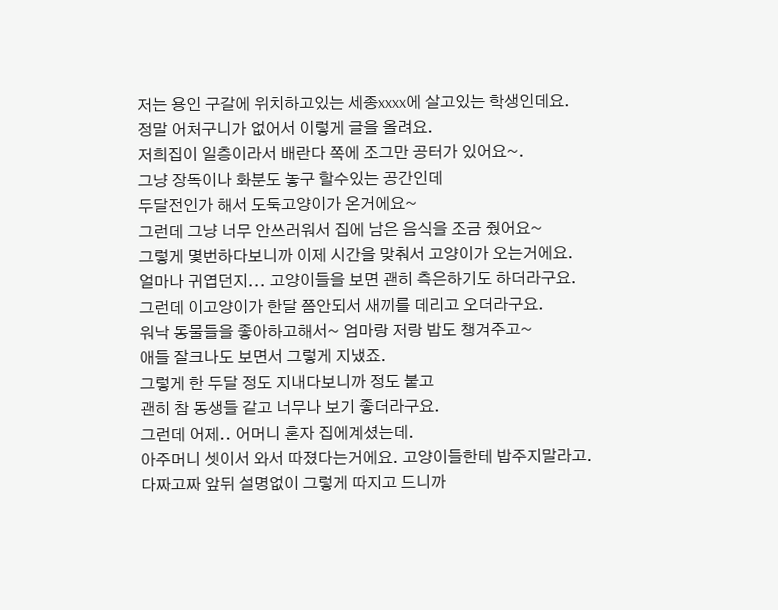저는 용인 구갈에 위치하고있는 세종xxxx에 살고있는 학생인데요.
정말 어처구니가 없어서 이렇게 글을 올려요.
저희집이 일층이라서 배란다 쪽에 조그만 공터가 있어요~.
그냥 장독이나 화분도 놓구 할수있는 공간인데
두달전인가 해서 도둑고양이가 온거에요~
그런데 그냥 너무 안쓰러워서 집에 남은 음식을 조금 줬어요~
그렇게 몇번하다보니까 이제 시간을 맞춰서 고양이가 오는거에요.
얼마나 귀엽던지... 고양이들을 보면 괜히 측은하기도 하더라구요.
그런데 이고양이가 한달 쯤안되서 새끼를 데리고 오더라구요.
워낙 동물들을 좋아하고해서~ 엄마랑 저랑 밥도 챙겨주고~
애들 잘크나도 보면서 그렇게 지냈죠.
그렇게 한 두달 정도 지내다보니까 정도 붙고
괜히 참 동생들 같고 너무나 보기 좋더라구요.
그런데 어제.. 어머니 혼자 집에계셨는데.
아주머니 셋이서 와서 따졌다는거에요. 고양이들한테 밥주지말라고.
다짜고짜 앞뒤 설명없이 그렇게 따지고 드니까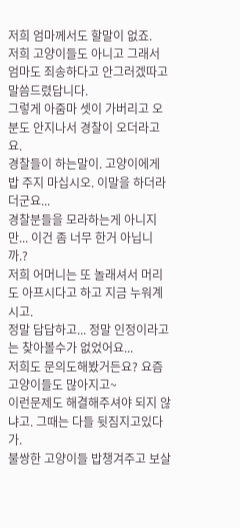저희 엄마께서도 할말이 없죠.
저희 고양이들도 아니고 그래서 엄마도 죄송하다고 안그러겠따고 말씀드렸답니다.
그렇게 아줌마 셋이 가버리고 오분도 안지나서 경찰이 오더라고요.
경찰들이 하는말이. 고양이에게 밥 주지 마십시오. 이말을 하더라더군요...
경찰분들을 모라하는게 아니지만... 이건 좀 너무 한거 아닙니까.?
저희 어머니는 또 놀래셔서 머리도 아프시다고 하고 지금 누워계시고.
정말 답답하고... 정말 인정이라고는 찾아볼수가 없었어요...
저희도 문의도해봤거든요? 요즘 고양이들도 많아지고~
이런문제도 해결해주셔야 되지 않냐고. 그때는 다들 뒷짐지고있다가.
불쌍한 고양이들 밥챙겨주고 보살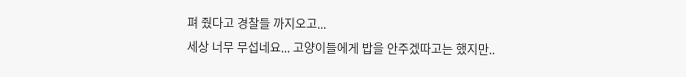펴 줬다고 경찰들 까지오고...
세상 너무 무섭네요... 고양이들에게 밥을 안주겠따고는 했지만..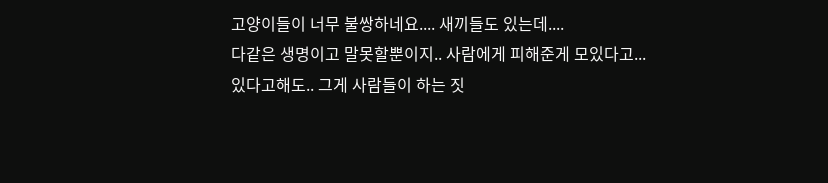고양이들이 너무 불쌍하네요.... 새끼들도 있는데....
다같은 생명이고 말못할뿐이지.. 사람에게 피해준게 모있다고...
있다고해도.. 그게 사람들이 하는 짓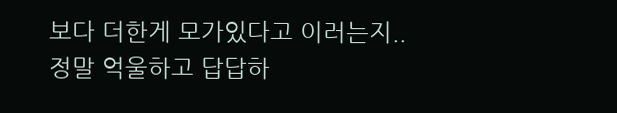보다 더한게 모가있다고 이러는지..
정말 억울하고 답답하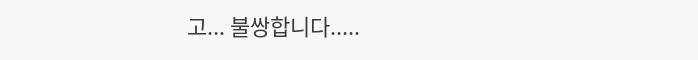고... 불쌍합니다.....